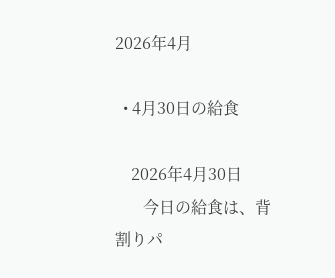2026年4月

  • 4月30日の給食

    2026年4月30日
       今日の給食は、背割りパ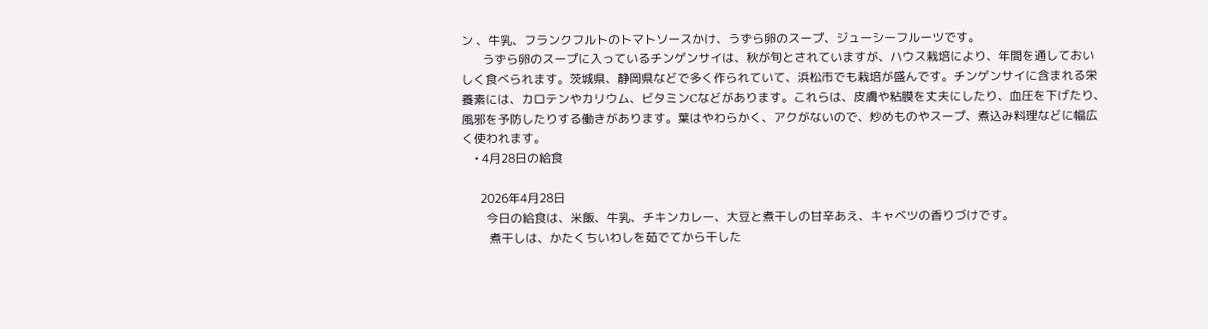ン 、牛乳、フランクフルトのトマトソースかけ、うずら卵のスープ、ジューシーフルーツです。
       うずら卵のスープに入っているチンゲンサイは、秋が旬とされていますが、ハウス栽培により、年間を通しておいしく食べられます。茨城県、静岡県などで多く作られていて、浜松市でも栽培が盛んです。チンゲンサイに含まれる栄養素には、カロテンやカリウム、ビタミンCなどがあります。これらは、皮膚や粘膜を丈夫にしたり、血圧を下げたり、風邪を予防したりする働きがあります。葉はやわらかく、アクがないので、炒めものやスープ、煮込み料理などに幅広く使われます。
    • 4月28日の給食

      2026年4月28日
        今日の給食は、米飯、牛乳、チキンカレー、大豆と煮干しの甘辛あえ、キャベツの香りづけです。
         煮干しは、かたくちいわしを茹でてから干した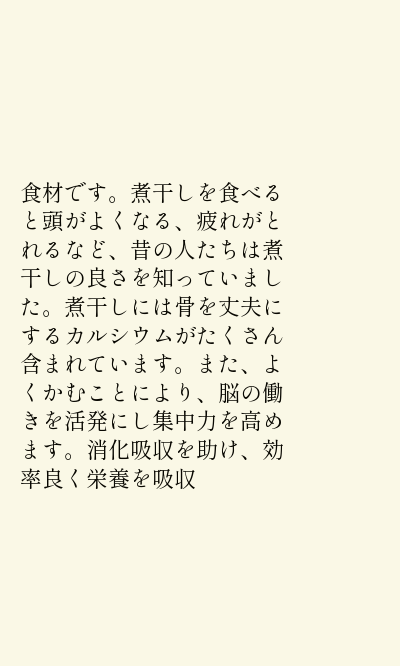食材です。煮干しを食べると頭がよくなる、疲れがとれるなど、昔の人たちは煮干しの良さを知っていました。煮干しには骨を丈夫にするカルシウムがたくさん含まれています。また、よくかむことにより、脳の働きを活発にし集中力を高めます。消化吸収を助け、効率良く栄養を吸収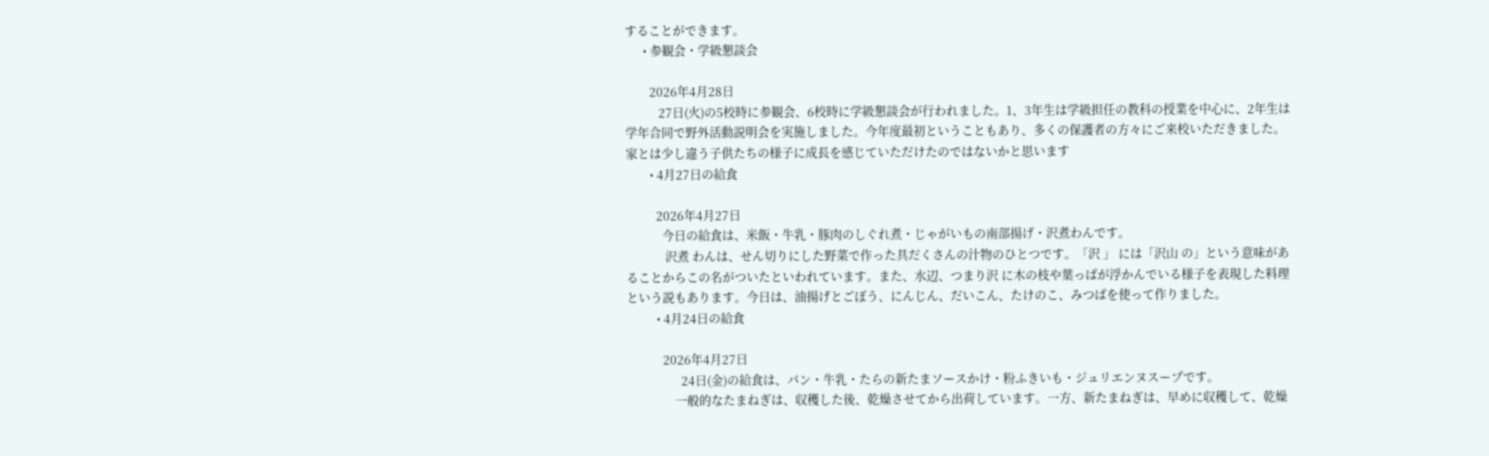することができます。
      • 参観会・学級懇談会

        2026年4月28日
           27日(火)の5校時に参観会、6校時に学級懇談会が行われました。1、3年生は学級担任の教科の授業を中心に、2年生は学年合同で野外活動説明会を実施しました。今年度最初ということもあり、多くの保護者の方々にご来校いただきました。家とは少し違う子供たちの様子に成長を感じていただけたのではないかと思います
        • 4月27日の給食

          2026年4月27日
            今日の給食は、米飯・牛乳・豚肉のしぐれ煮・じゃがいもの南部揚げ・沢煮わんです。
             沢煮 わんは、せん切りにした野菜で作った具だくさんの汁物のひとつです。「沢 」 には「沢山 の」という意味があることからこの名がついたといわれています。また、水辺、つまり沢 に木の枝や葉っぱが浮かんでいる様子を表現した料理という説もあります。今日は、油揚げとごぼう、にんじん、だいこん、たけのこ、みつばを使って作りました。
          • 4月24日の給食

            2026年4月27日
                  24日(金)の給食は、パン・牛乳・たらの新たまソースかけ・粉ふきいも・ジュリエンヌスープです。
                一般的なたまねぎは、収穫した後、乾燥させてから出荷しています。一方、新たまねぎは、早めに収穫して、乾燥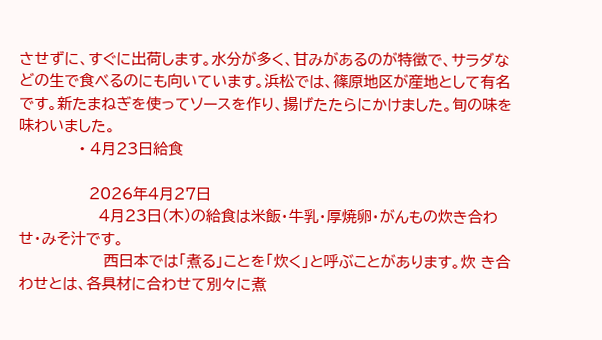させずに、すぐに出荷します。水分が多く、甘みがあるのが特徴で、サラダなどの生で食べるのにも向いています。浜松では、篠原地区が産地として有名です。新たまねぎを使ってソースを作り、揚げたたらにかけました。旬の味を味わいました。
            • 4月23日給食

              2026年4月27日
                4月23日(木)の給食は米飯・牛乳・厚焼卵・がんもの炊き合わせ・みそ汁です。
                 西日本では「煮る」ことを「炊く」と呼ぶことがあります。炊 き合わせとは、各具材に合わせて別々に煮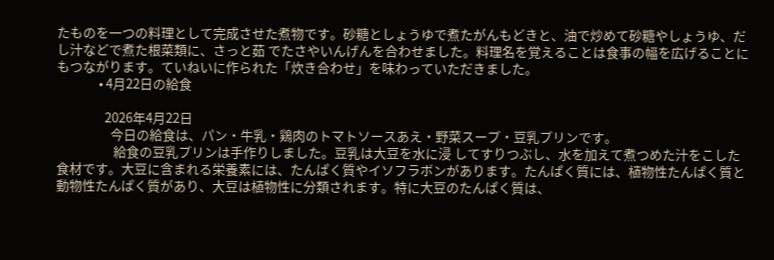たものを一つの料理として完成させた煮物です。砂糖としょうゆで煮たがんもどきと、油で炒めて砂糖やしょうゆ、だし汁などで煮た根菜類に、さっと茹 でたさやいんげんを合わせました。料理名を覚えることは食事の幅を広げることにもつながります。ていねいに作られた「炊き合わせ」を味わっていただきました。
              • 4月22日の給食

                2026年4月22日
                  今日の給食は、パン・牛乳・鶏肉のトマトソースあえ・野菜スープ・豆乳プリンです。
                   給食の豆乳プリンは手作りしました。豆乳は大豆を水に浸 してすりつぶし、水を加えて煮つめた汁をこした食材です。大豆に含まれる栄養素には、たんぱく質やイソフラボンがあります。たんぱく質には、植物性たんぱく質と動物性たんぱく質があり、大豆は植物性に分類されます。特に大豆のたんぱく質は、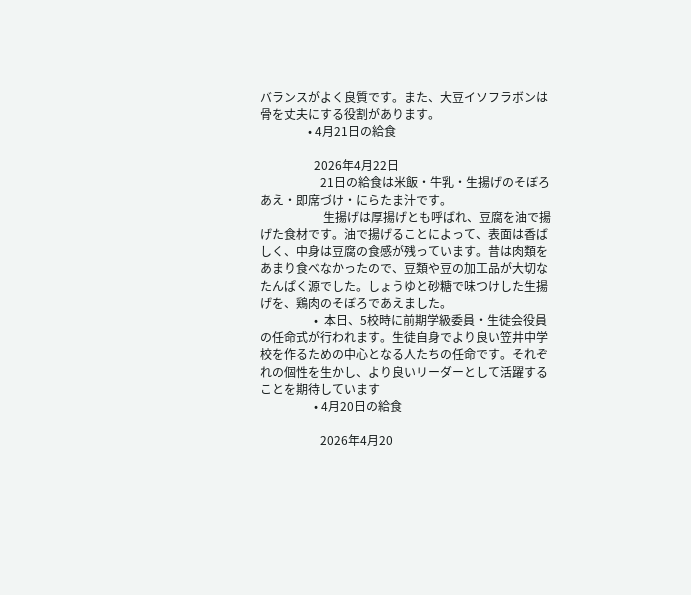バランスがよく良質です。また、大豆イソフラボンは骨を丈夫にする役割があります。
                • 4月21日の給食

                  2026年4月22日
                    21日の給食は米飯・牛乳・生揚げのそぼろあえ・即席づけ・にらたま汁です。
                     生揚げは厚揚げとも呼ばれ、豆腐を油で揚げた食材です。油で揚げることによって、表面は香ばしく、中身は豆腐の食感が残っています。昔は肉類をあまり食べなかったので、豆類や豆の加工品が大切なたんぱく源でした。しょうゆと砂糖で味つけした生揚げを、鶏肉のそぼろであえました。
                  •  本日、5校時に前期学級委員・生徒会役員の任命式が行われます。生徒自身でより良い笠井中学校を作るための中心となる人たちの任命です。それぞれの個性を生かし、より良いリーダーとして活躍することを期待しています
                  • 4月20日の給食

                    2026年4月20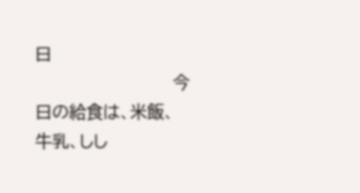日
                       今日の給食は、米飯、牛乳、しし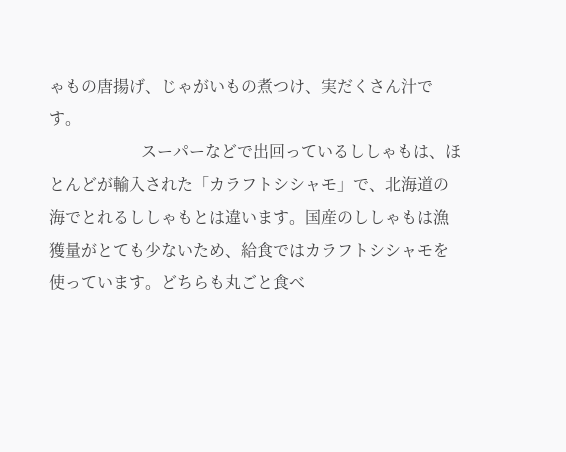ゃもの唐揚げ、じゃがいもの煮つけ、実だくさん汁です。
                       スーパーなどで出回っているししゃもは、ほとんどが輸入された「カラフトシシャモ」で、北海道の海でとれるししゃもとは違います。国産のししゃもは漁獲量がとても少ないため、給食ではカラフトシシャモを使っています。どちらも丸ごと食べ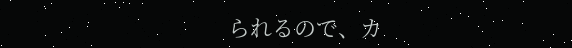られるので、カ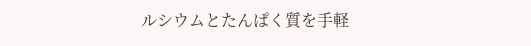ルシウムとたんぱく質を手軽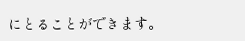にとることができます。